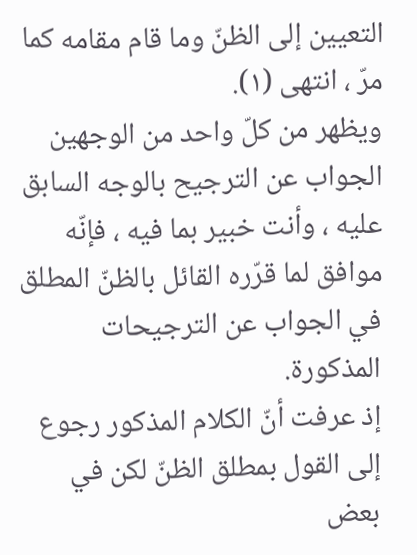التعيين إلى الظنّ وما قام مقامه كما مرّ ، انتهى (١).
ويظهر من كلّ واحد من الوجهين الجواب عن الترجيح بالوجه السابق عليه ، وأنت خبير بما فيه ، فإنّه موافق لما قرّره القائل بالظنّ المطلق في الجواب عن الترجيحات المذكورة.
إذ عرفت أنّ الكلام المذكور رجوع إلى القول بمطلق الظنّ لكن في بعض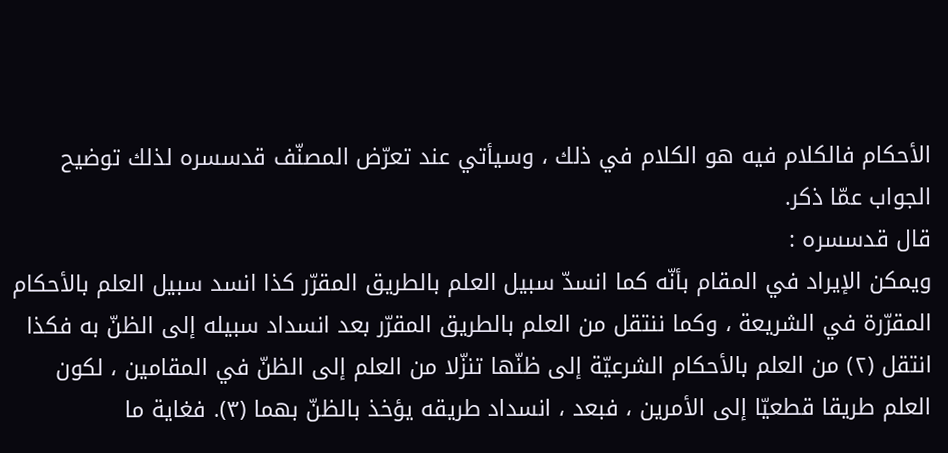الأحكام فالكلام فيه هو الكلام في ذلك ، وسيأتي عند تعرّض المصنّف قدسسره لذلك توضيح الجواب عمّا ذكر.
قال قدسسره :
ويمكن الإيراد في المقام بأنّه كما انسدّ سبيل العلم بالطريق المقرّر كذا انسد سبيل العلم بالأحكام المقرّرة في الشريعة ، وكما ننتقل من العلم بالطريق المقرّر بعد انسداد سبيله إلى الظنّ به فكذا انتقل (٢) من العلم بالأحكام الشرعيّة إلى ظنّها تنزّلا من العلم إلى الظنّ في المقامين ، لكون العلم طريقا قطعيّا إلى الأمرين ، فبعد ، انسداد طريقه يؤخذ بالظنّ بهما (٣). فغاية ما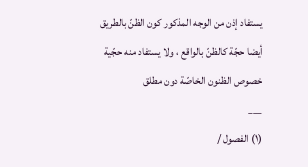يستفاد إذن من الوجه المذكور كون الظنّ بالطريق أيضا حجّة كالظنّ بالواقع ، ولا يستفاد منه حجّية خصوص الظنون الخاصّة دون مطلق
___
(١) الفصول /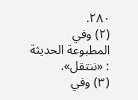٢٨٠.
(٢) وفي المطبوعة الحديثة : «ننتقل».
(٣) وفي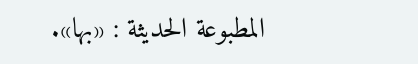المطبوعة الحديثة : «بها».